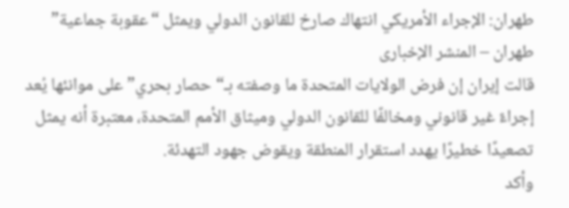طهران: الإجراء الأمريكي انتهاك صارخ للقانون الدولي ويمثل “عقوبة جماعية”
طهران – المنشر الإخبارى
قالت إيران إن فرض الولايات المتحدة ما وصفته بـ“حصار بحري” على موانئها يُعد إجراءً غير قانوني ومخالفًا للقانون الدولي وميثاق الأمم المتحدة، معتبرة أنه يمثل تصعيدًا خطيرًا يهدد استقرار المنطقة ويقوض جهود التهدئة.
وأكد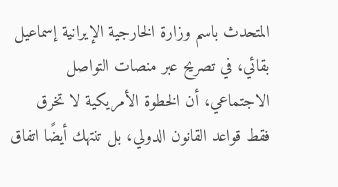المتحدث باسم وزارة الخارجية الإيرانية إسماعيل بقائي، في تصريح عبر منصات التواصل الاجتماعي، أن الخطوة الأمريكية لا تخرق فقط قواعد القانون الدولي، بل تنتهك أيضًا اتفاق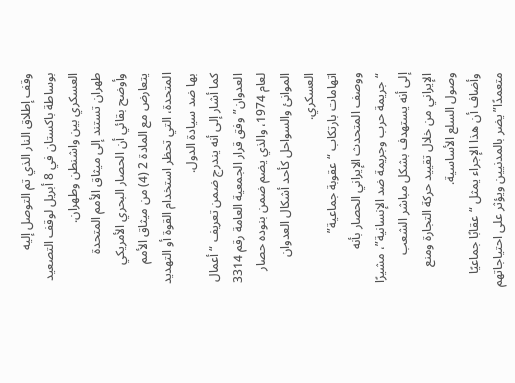وقف إطلاق النار الذي تم التوصل إليه بوساطة باكستان في 8 أبريل لوقف التصعيد العسكري بين واشنطن وطهران.
طهران تستند إلى ميثاق الأمم المتحدة
وأوضح بقائي أن الحصار البحري الأمريكي يتعارض مع المادة 2 (4) من ميثاق الأمم المتحدة، التي تحظر استخدام القوة أو التهديد بها ضد سيادة الدول.
كما أشار إلى أنه يندرج ضمن تعريف “أعمال العدوان” وفق قرار الجمعية العامة رقم 3314 لعام 1974، والذي يضم ضمن بنوده حصار الموانئ والسواحل كأحد أشكال العدوان العسكري.
اتهامات بارتكاب “عقوبة جماعية”
ووصف المتحدث الإيراني الحصار بأنه “جريمة حرب وجريمة ضد الإنسانية”، مشيرًا إلى أنه يستهدف بشكل مباشر الشعب الإيراني من خلال تقييد حركة التجارة ومنع وصول السلع الأساسية.
وأضاف أن هذا الإجراء يمثل “عقابًا جماعيًا متعمدًا” يضر بالمدنيين ويؤثر على احتياجاتهم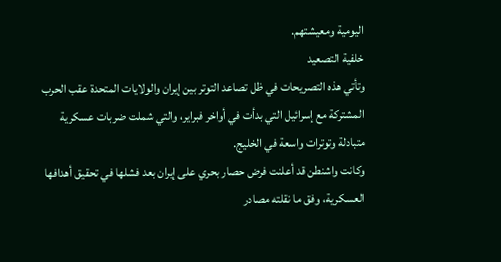اليومية ومعيشتهم.
خلفية التصعيد
وتأتي هذه التصريحات في ظل تصاعد التوتر بين إيران والولايات المتحدة عقب الحرب المشتركة مع إسرائيل التي بدأت في أواخر فبراير، والتي شملت ضربات عسكرية متبادلة وتوترات واسعة في الخليج.
وكانت واشنطن قد أعلنت فرض حصار بحري على إيران بعد فشلها في تحقيق أهدافها العسكرية، وفق ما نقلته مصادر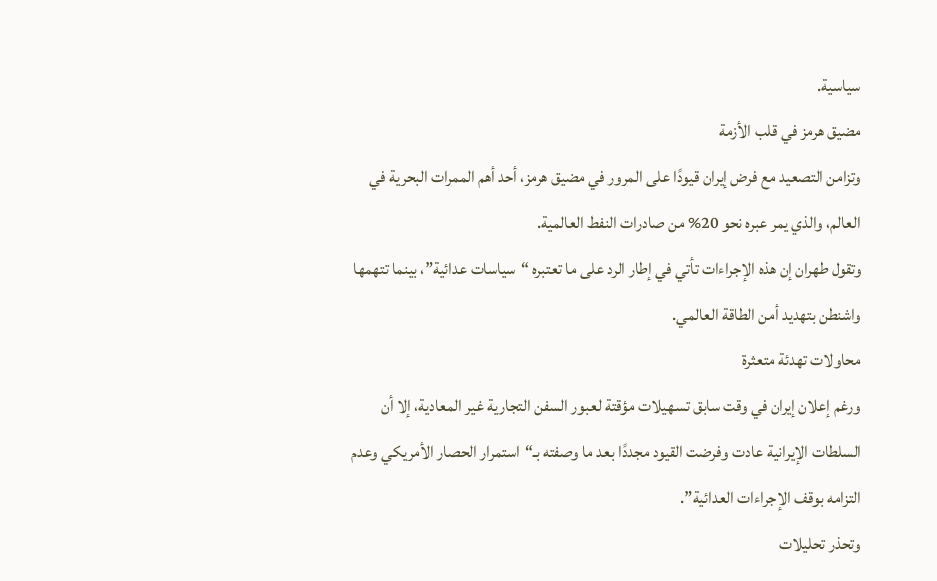سياسية.
مضيق هرمز في قلب الأزمة
وتزامن التصعيد مع فرض إيران قيودًا على المرور في مضيق هرمز، أحد أهم الممرات البحرية في العالم، والذي يمر عبره نحو 20% من صادرات النفط العالمية.
وتقول طهران إن هذه الإجراءات تأتي في إطار الرد على ما تعتبره “سياسات عدائية”، بينما تتهمها واشنطن بتهديد أمن الطاقة العالمي.
محاولات تهدئة متعثرة
ورغم إعلان إيران في وقت سابق تسهيلات مؤقتة لعبور السفن التجارية غير المعادية، إلا أن السلطات الإيرانية عادت وفرضت القيود مجددًا بعد ما وصفته بـ“استمرار الحصار الأمريكي وعدم التزامه بوقف الإجراءات العدائية”.
وتحذر تحليلات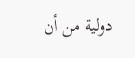دولية من أن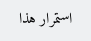استمرار هذا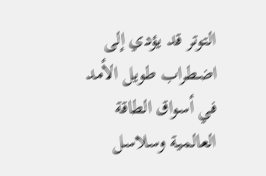التوتر قد يؤدي إلى اضطراب طويل الأمد في أسواق الطاقة العالمية وسلاسل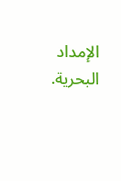الإمداد البحرية.